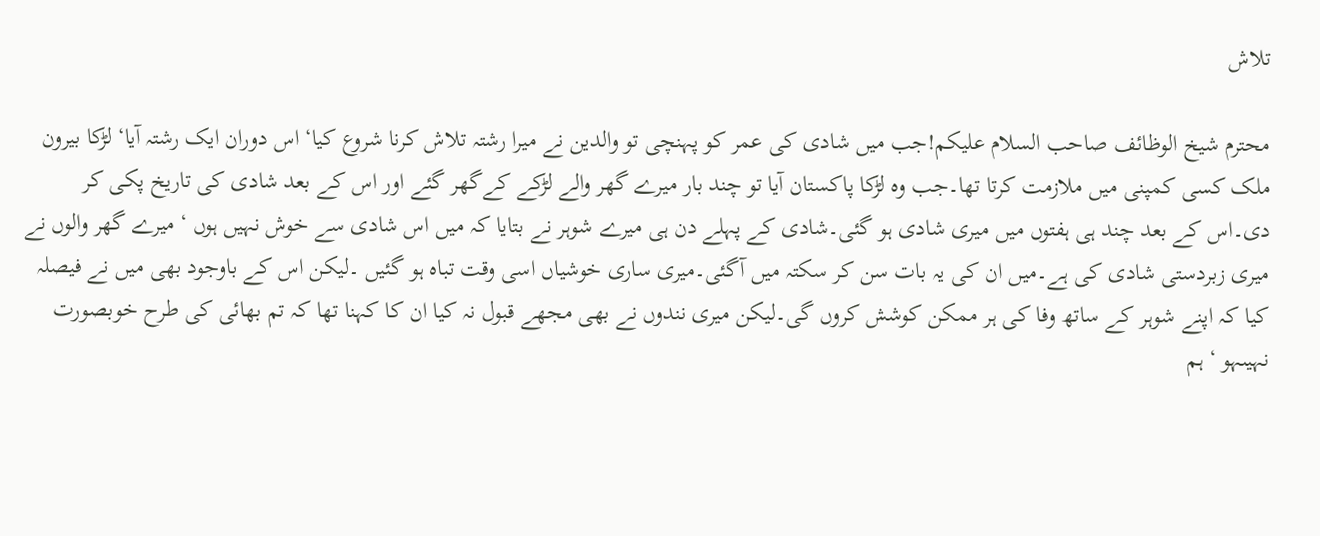تلاش

محترم شیخ الوظائف صاحب السلام علیکم!جب میں شادی کی عمر کو پہنچی تو والدین نے میرا رشتہ تلاش کرنا شروع کیا‘ اس دوران ایک رشتہ آیا‘ لڑکا بیرون ملک کسی کمپنی میں ملازمت کرتا تھا۔جب وہ لڑکا پاکستان آیا تو چند بار میرے گھر والے لڑکے کےگھر گئے اور اس کے بعد شادی کی تاریخ پکی کر دی۔اس کے بعد چند ہی ہفتوں میں میری شادی ہو گئی۔شادی کے پہلے دن ہی میرے شوہر نے بتایا کہ میں اس شادی سے خوش نہیں ہوں ‘ میرے گھر والوں نے میری زبردستی شادی کی ہے۔میں ان کی یہ بات سن کر سکتہ میں آگئی۔میری ساری خوشیاں اسی وقت تباہ ہو گئیں ۔لیکن اس کے باوجود بھی میں نے فیصلہ کیا کہ اپنے شوہر کے ساتھ وفا کی ہر ممکن کوشش کروں گی۔لیکن میری نندوں نے بھی مجھے قبول نہ کیا ان کا کہنا تھا کہ تم بھائی کی طرح خوبصورت نہیںہو ‘ ہم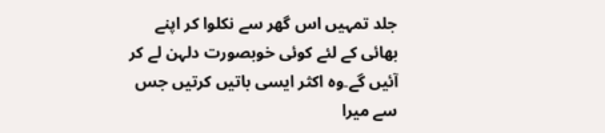جلد تمہیں اس گھر سے نکلوا کر اپنے بھائی کے لئے کوئی خوبصورت دلہن لے کر آئیں گے۔وہ اکثر ایسی باتیں کرتیں جس سے میرا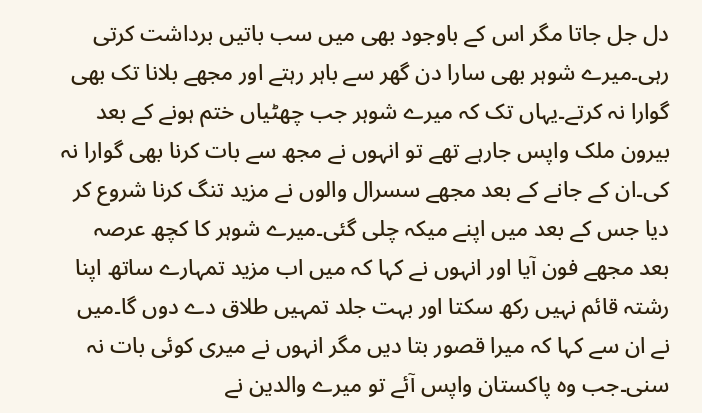دل جل جاتا مگر اس کے باوجود بھی میں سب باتیں برداشت کرتی رہی۔میرے شوہر بھی سارا دن گھر سے باہر رہتے اور مجھے بلانا تک بھی گوارا نہ کرتے۔یہاں تک کہ میرے شوہر جب چھٹیاں ختم ہونے کے بعد بیرون ملک واپس جارہے تھے تو انہوں نے مجھ سے بات کرنا بھی گوارا نہ کی۔ان کے جانے کے بعد مجھے سسرال والوں نے مزید تنگ کرنا شروع کر دیا جس کے بعد میں اپنے میکہ چلی گئی۔میرے شوہر کا کچھ عرصہ بعد مجھے فون آیا اور انہوں نے کہا کہ میں اب مزید تمہارے ساتھ اپنا رشتہ قائم نہیں رکھ سکتا اور بہت جلد تمہیں طلاق دے دوں گا۔میں نے ان سے کہا کہ میرا قصور بتا دیں مگر انہوں نے میری کوئی بات نہ سنی۔جب وہ پاکستان واپس آئے تو میرے والدین نے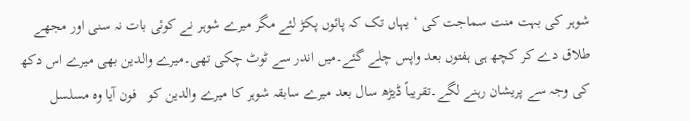شوہر کی بہت منت سماجت کی ‘ یہاں تک کہ پائوں پکڑ لئے مگر میرے شوہر نے کوئی بات نہ سنی اور مجھے طلاق دے کر کچھ ہی ہفتوں بعد واپس چلے گئے۔میں اندر سے ٹوٹ چکی تھی۔میرے والدین بھی میرے اس دکھ کی وجہ سے پریشان رہنے لگے۔تقریباً ڈیڑھ سال بعد میرے سابقہ شوہر کا میرے والدین کو   فون آیا وہ مسلسل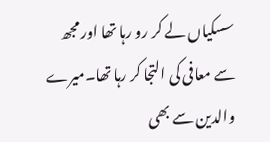سسکیاں لے کر رو رہا تھا اور مجھ سے معافی کی التجا کر رہا تھا۔میرے والدین سے بھی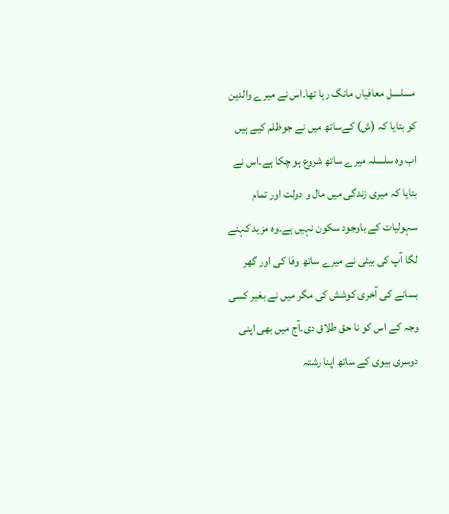مسلسل معافیاں مانگ رہا تھا۔اس نے میرے والدین کو بتایا کہ (ش) کےساتھ میں نے جوظلم کیے ہیں اب وہ سلسلہ میرے ساتھ شروع ہو چکا ہے۔اس نے بتایا کہ میری زندگی میں مال و دولت اور تمام سہولیات کے باوجود سکون نہیں ہے۔وہ مزید کہنے لگا آپ کی بیٹی نے میرے ساتھ وفا کی اور گھر بسانے کی آخری کوشش کی مگر میں نے بغیر کسی وجہ کے اس کو نا حق طلاق دی۔آج میں بھی اپنی دوسری بیوی کے ساتھ اپنا رشتہ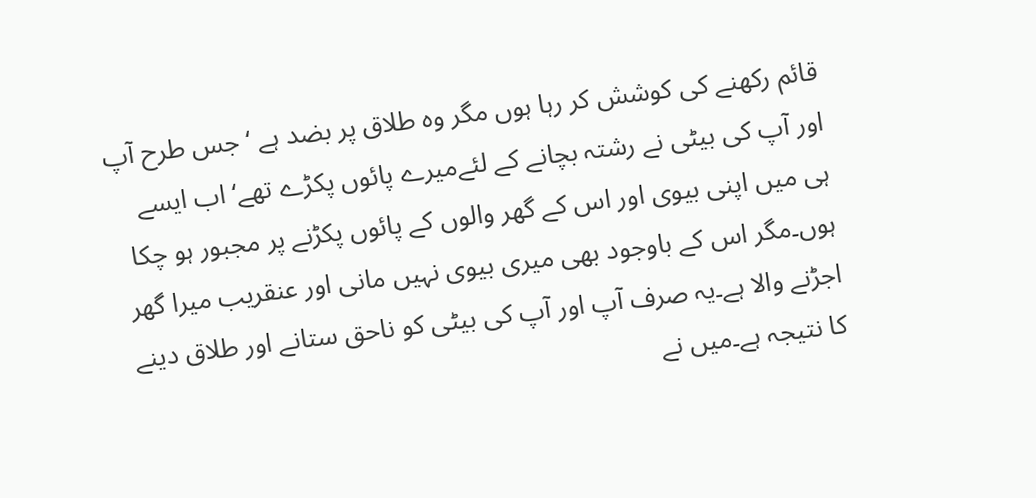قائم رکھنے کی کوشش کر رہا ہوں مگر وہ طلاق پر بضد ہے ‘جس طرح آپ اور آپ کی بیٹی نے رشتہ بچانے کے لئےمیرے پائوں پکڑے تھے‘ اب ایسے ہی میں اپنی بیوی اور اس کے گھر والوں کے پائوں پکڑنے پر مجبور ہو چکا ہوں۔مگر اس کے باوجود بھی میری بیوی نہیں مانی اور عنقریب میرا گھر اجڑنے والا ہے۔یہ صرف آپ اور آپ کی بیٹی کو ناحق ستانے اور طلاق دینے کا نتیجہ ہے۔میں نے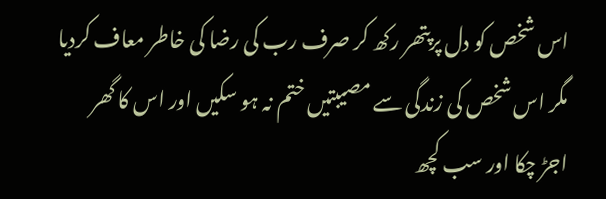اس شخص کو دل پرپتھر رکھ کر صرف رب کی رضا کی خاطر معاف کردیا مگر اس شخص کی زندگی سے مصیبتیں ختم نہ ہو سکیں اور اس کا گھر اجڑ چکا اور سب کچھ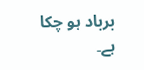برباد ہو چکا ہے۔